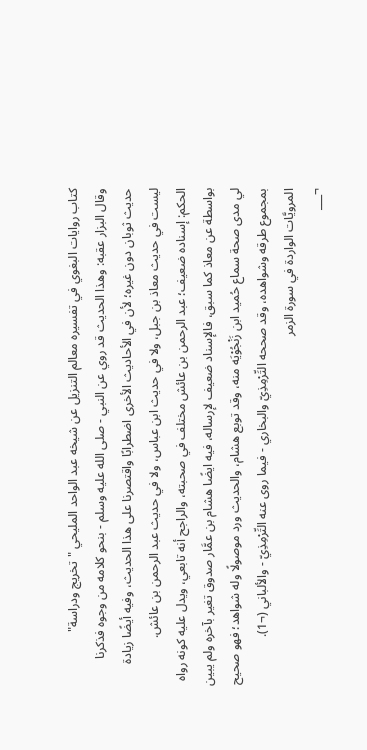كتاب روايات البغوي في تفسيره معالم التنزيل عن شيخه عبد الواحد المليحي "تخريج ودراسة"
وقال البزار عقبه: وهذا الحديث قد روي عن النبي - صلى الله عليه وسلم - بنحو كلامه من وجوه فذكرنا حديث ثوبان دون غيره؛ لأن في الأحاديث الأخرى اضطرابًا واقتصرنا على هذا الحديث، وفيه أيضًا زيادة ليست في حديث معاذ بن جبل، ولا في حديث ابن عباس، ولا في حديث عبد الرحمن بن عائش.
الحكم: إسناده ضعيف؛ عبد الرحمن بن عائش مختلف في صحبته، والراجح أنه تابعي، ويدل عليه كونه رواه بواسطة عن معاذ كما سبق، فالإسناد ضعيف لإرساله، فيه ايضًا هشام بن عمَّار صدوق تغير بآخره ولم يبين لي مدى صحة سماع حُميد ابن زَنْجُوْيَه منه، وقد توبع هشام، والحديث ورد موصولًا وله شواهد؛ فهو صحيح بمجموع طرقه وشواهده، وقد صححه التِّرْمِذِيّ والبخاري - فيما روى عنه التِّرْمِذِيّ - والألباني (¬1).
المرويَّات الواردة في سورة الزمر
¬___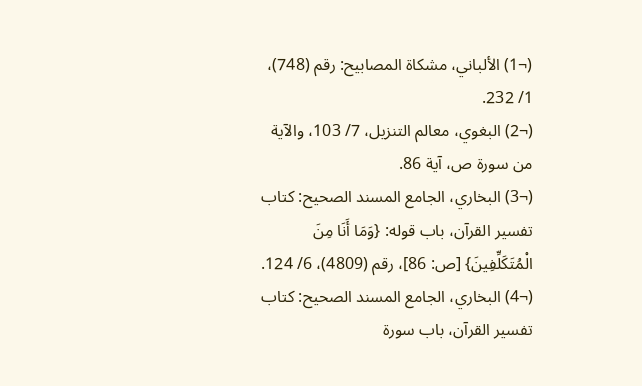(¬1) الألباني، مشكاة المصابيح: رقم (748)، 1/ 232.
(¬2) البغوي، معالم التنزيل، 7/ 103، والآية من سورة ص، آية 86.
(¬3) البخاري، الجامع المسند الصحيح: كتاب تفسير القرآن، باب قوله: {وَمَا أَنَا مِنَ الْمُتَكَلِّفِينَ} [ص: 86]، رقم (4809)، 6/ 124.
(¬4) البخاري، الجامع المسند الصحيح: كتاب تفسير القرآن، باب سورة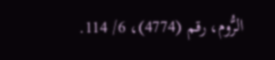الرُّوم، رقم (4774)، 6/ 114.